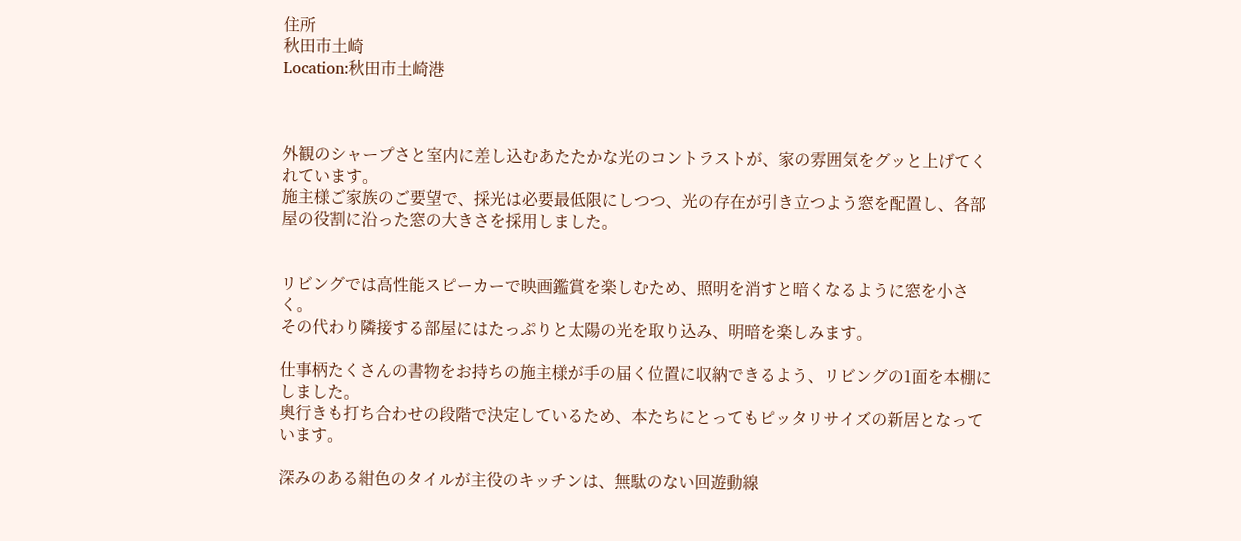住所
秋田市土崎
Location:秋田市土崎港



外観のシャープさと室内に差し込むあたたかな光のコントラストが、家の雰囲気をグッと上げてくれています。
施主様ご家族のご要望で、採光は必要最低限にしつつ、光の存在が引き立つよう窓を配置し、各部屋の役割に沿った窓の大きさを採用しました。


リビングでは高性能スピーカーで映画鑑賞を楽しむため、照明を消すと暗くなるように窓を小さく。
その代わり隣接する部屋にはたっぷりと太陽の光を取り込み、明暗を楽しみます。

仕事柄たくさんの書物をお持ちの施主様が手の届く位置に収納できるよう、リビングの1面を本棚にしました。
奥行きも打ち合わせの段階で決定しているため、本たちにとってもピッタリサイズの新居となっています。

深みのある紺色のタイルが主役のキッチンは、無駄のない回遊動線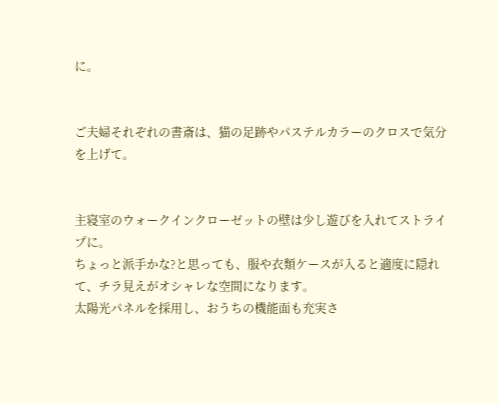に。


ご夫婦それぞれの書斎は、猫の足跡やパステルカラーのクロスで気分を上げて。


主寝室のウォークインクローゼットの壁は少し遊びを入れてストライプに。
ちょっと派手かな?と思っても、服や衣類ケースが入ると適度に隠れて、チラ見えがオシャレな空間になります。
太陽光パネルを採用し、おうちの機能面も充実さ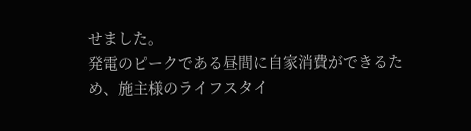せました。
発電のピークである昼間に自家消費ができるため、施主様のライフスタイ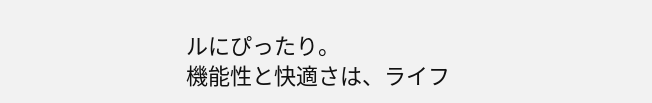ルにぴったり。
機能性と快適さは、ライフ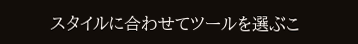スタイルに合わせてツールを選ぶこ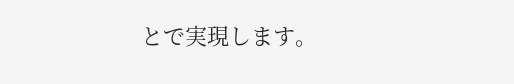とで実現します。